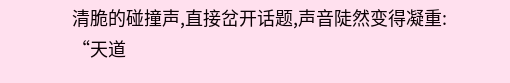清脆的碰撞声,直接岔开话题,声音陡然变得凝重:
“天道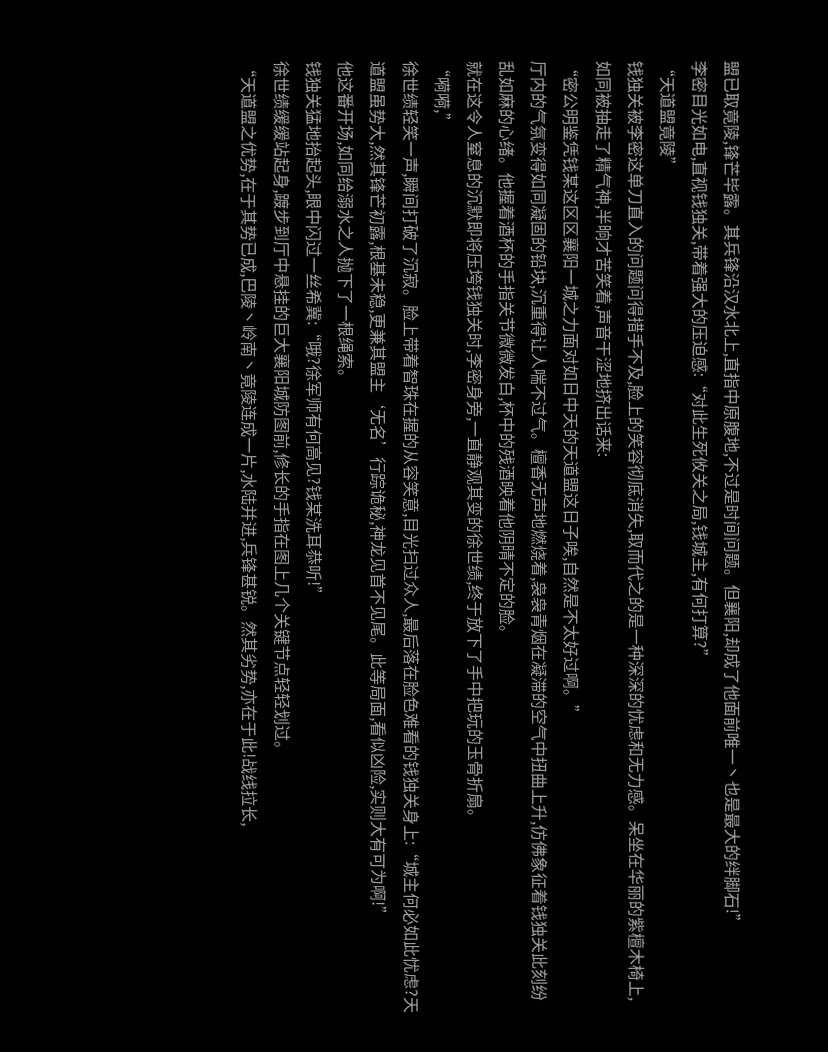盟已取竟陵,锋芒毕露。其兵锋沿汉水北上,直指中原腹地,不过是时间问题。但襄阳,却成了他面前唯一丶也是最大的绊脚石!”
李密目光如电,直视钱独关,带着强大的压迫感:“对此生死攸关之局,钱城主,有何打算?”
“天道盟竟陵”
钱独关被李密这单刀直入的问题问得措手不及,脸上的笑容彻底消失,取而代之的是一种深深的忧虑和无力感。呆坐在华丽的紫檀木椅上,如同被抽走了精气神,半晌才苦笑着,声音干涩地挤出话来:
“密公明鉴凭钱某这区区襄阳一城之力面对如日中天的天道盟这日子唉,自然是不太好过啊。”
厅内的气氛变得如同凝固的铅块,沉重得让人喘不过气。檀香无声地燃烧着,袅袅青烟在凝滞的空气中扭曲上升,仿佛象征着钱独关此刻纷乱如麻的心绪。他握着酒杯的手指关节微微发白,杯中的残酒映着他阴晴不定的脸。
就在这令人窒息的沉默即将压垮钱独关时,李密身旁,一直静观其变的徐世绩,终于放下了手中把玩的玉骨折扇。
“嗬嗬,”
徐世绩轻笑一声,瞬间打破了沉寂。脸上带着智珠在握的从容笑意,目光扫过众人,最后落在脸色难看的钱独关身上:“城主何必如此忧虑?天道盟虽势大,然其锋芒初露,根基未稳,更兼其盟主‘无名’行踪诡秘,神龙见首不见尾。此等局面,看似凶险,实则大有可为啊!”
他这番开场,如同给溺水之人抛下了一根绳索。
钱独关猛地抬起头,眼中闪过一丝希冀:“哦?徐军师有何高见?钱某洗耳恭听!”
徐世绩缓缓站起身,踱步到厅中悬挂的巨大襄阳城防图前,修长的手指在图上几个关键节点轻轻划过。
“天道盟之优势,在于其势已成,巴陵丶岭南丶竟陵连成一片,水陆并进,兵锋甚锐。然其劣势,亦在于此!战线拉长,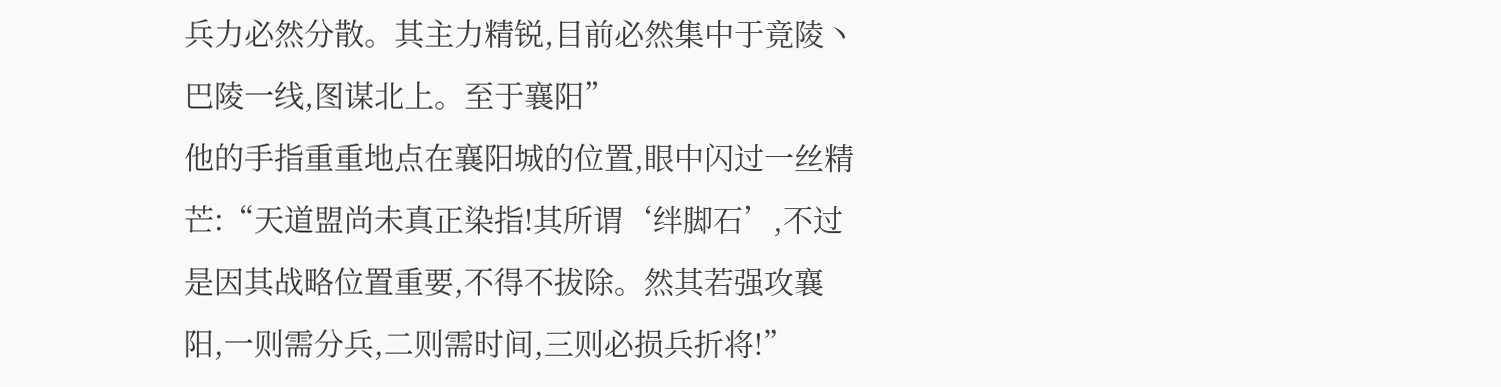兵力必然分散。其主力精锐,目前必然集中于竟陵丶巴陵一线,图谋北上。至于襄阳”
他的手指重重地点在襄阳城的位置,眼中闪过一丝精芒:“天道盟尚未真正染指!其所谓‘绊脚石’,不过是因其战略位置重要,不得不拔除。然其若强攻襄阳,一则需分兵,二则需时间,三则必损兵折将!”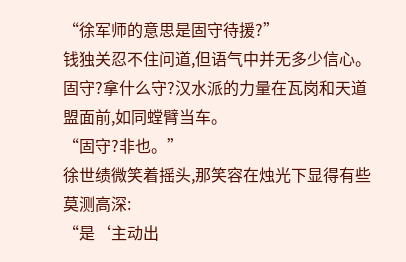“徐军师的意思是固守待援?”
钱独关忍不住问道,但语气中并无多少信心。固守?拿什么守?汉水派的力量在瓦岗和天道盟面前,如同螳臂当车。
“固守?非也。”
徐世绩微笑着摇头,那笑容在烛光下显得有些莫测高深:
“是‘主动出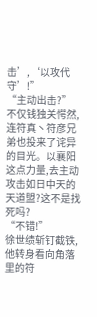击’,‘以攻代守’!”
“主动出击?”
不仅钱独关愕然,连符真丶符彦兄弟也投来了诧异的目光。以襄阳这点力量,去主动攻击如日中天的天道盟?这不是找死吗?
“不错!”
徐世绩斩钉截铁,他转身看向角落里的符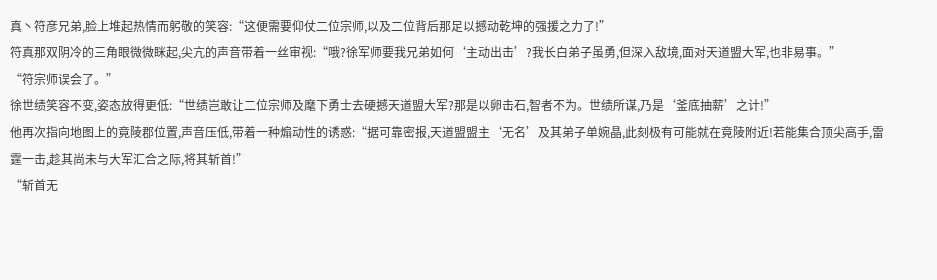真丶符彦兄弟,脸上堆起热情而躬敬的笑容:“这便需要仰仗二位宗师,以及二位背后那足以撼动乾坤的强援之力了!”
符真那双阴冷的三角眼微微眯起,尖亢的声音带着一丝审视:“哦?徐军师要我兄弟如何‘主动出击’?我长白弟子虽勇,但深入敌境,面对天道盟大军,也非易事。”
“符宗师误会了。”
徐世绩笑容不变,姿态放得更低:“世绩岂敢让二位宗师及麾下勇士去硬撼天道盟大军?那是以卵击石,智者不为。世绩所谋,乃是‘釜底抽薪’之计!”
他再次指向地图上的竟陵郡位置,声音压低,带着一种煽动性的诱惑:“据可靠密报,天道盟盟主‘无名’及其弟子单婉晶,此刻极有可能就在竟陵附近!若能集合顶尖高手,雷霆一击,趁其尚未与大军汇合之际,将其斩首!”
“斩首无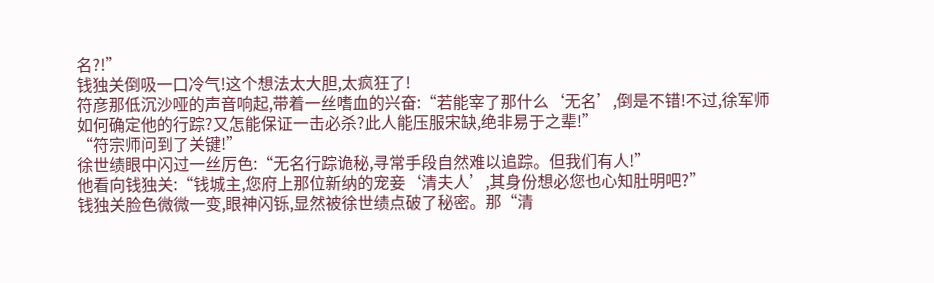名?!”
钱独关倒吸一口冷气!这个想法太大胆,太疯狂了!
符彦那低沉沙哑的声音响起,带着一丝嗜血的兴奋:“若能宰了那什么‘无名’,倒是不错!不过,徐军师如何确定他的行踪?又怎能保证一击必杀?此人能压服宋缺,绝非易于之辈!”
“符宗师问到了关键!”
徐世绩眼中闪过一丝厉色:“无名行踪诡秘,寻常手段自然难以追踪。但我们有人!”
他看向钱独关:“钱城主,您府上那位新纳的宠妾‘清夫人’,其身份想必您也心知肚明吧?”
钱独关脸色微微一变,眼神闪铄,显然被徐世绩点破了秘密。那“清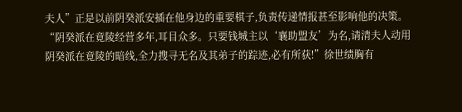夫人”正是以前阴癸派安插在他身边的重要棋子,负责传递情报甚至影响他的决策。
“阴癸派在竟陵经营多年,耳目众多。只要钱城主以‘襄助盟友’为名,请清夫人动用阴癸派在竟陵的暗线,全力搜寻无名及其弟子的踪迹,必有所获!”徐世绩胸有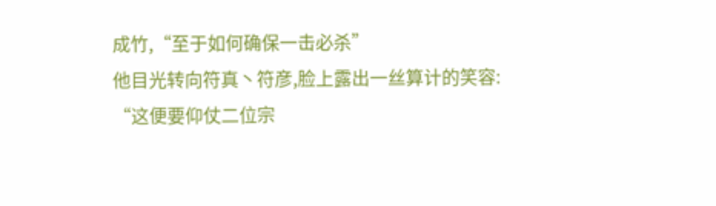成竹,“至于如何确保一击必杀”
他目光转向符真丶符彦,脸上露出一丝算计的笑容:
“这便要仰仗二位宗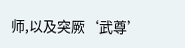师,以及突厥‘武尊’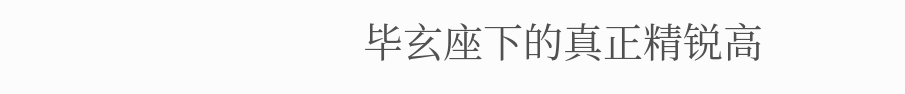毕玄座下的真正精锐高